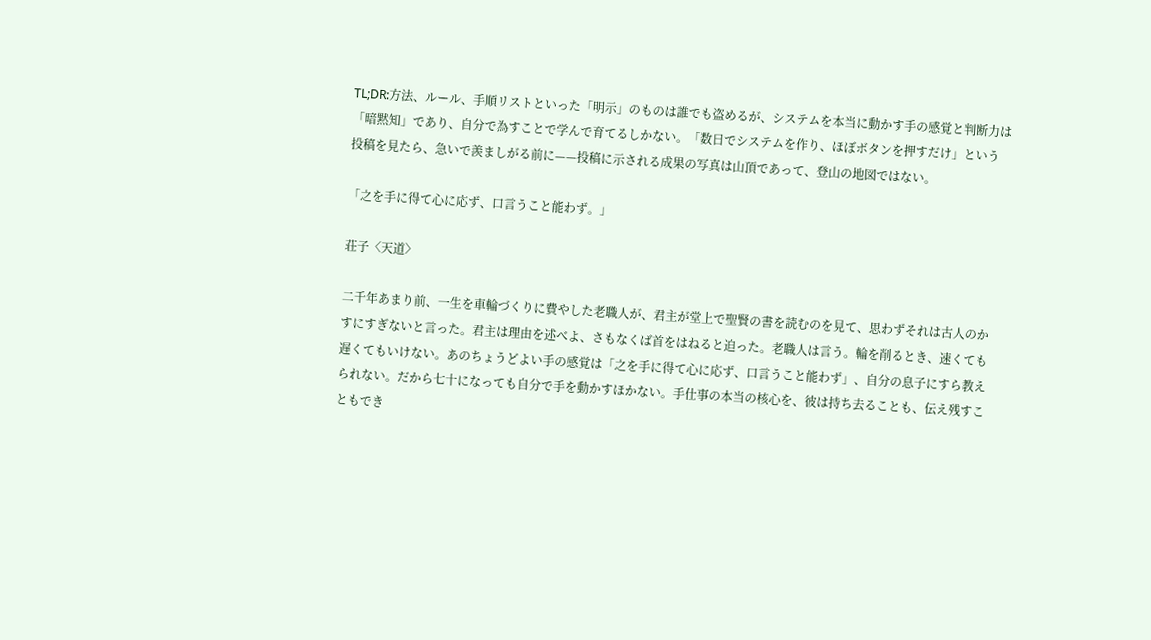TL;DR:方法、ルール、手順リストといった「明示」のものは誰でも盗めるが、システムを本当に動かす手の感覚と判断力は「暗黙知」であり、自分で為すことで学んで育てるしかない。「数日でシステムを作り、ほぼボタンを押すだけ」という投稿を見たら、急いで羨ましがる前に——投稿に示される成果の写真は山頂であって、登山の地図ではない。

「之を手に得て心に応ず、口言うこと能わず。」

荘子〈天道〉

二千年あまり前、一生を車輪づくりに費やした老職人が、君主が堂上で聖賢の書を読むのを見て、思わずそれは古人のかすにすぎないと言った。君主は理由を述べよ、さもなくば首をはねると迫った。老職人は言う。輪を削るとき、速くても遅くてもいけない。あのちょうどよい手の感覚は「之を手に得て心に応ず、口言うこと能わず」、自分の息子にすら教えられない。だから七十になっても自分で手を動かすほかない。手仕事の本当の核心を、彼は持ち去ることも、伝え残すこともでき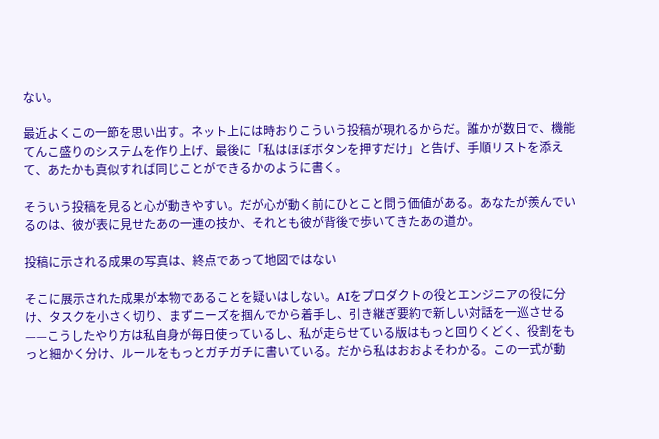ない。

最近よくこの一節を思い出す。ネット上には時おりこういう投稿が現れるからだ。誰かが数日で、機能てんこ盛りのシステムを作り上げ、最後に「私はほぼボタンを押すだけ」と告げ、手順リストを添えて、あたかも真似すれば同じことができるかのように書く。

そういう投稿を見ると心が動きやすい。だが心が動く前にひとこと問う価値がある。あなたが羨んでいるのは、彼が表に見せたあの一連の技か、それとも彼が背後で歩いてきたあの道か。

投稿に示される成果の写真は、終点であって地図ではない

そこに展示された成果が本物であることを疑いはしない。AIをプロダクトの役とエンジニアの役に分け、タスクを小さく切り、まずニーズを掴んでから着手し、引き継ぎ要約で新しい対話を一巡させる——こうしたやり方は私自身が毎日使っているし、私が走らせている版はもっと回りくどく、役割をもっと細かく分け、ルールをもっとガチガチに書いている。だから私はおおよそわかる。この一式が動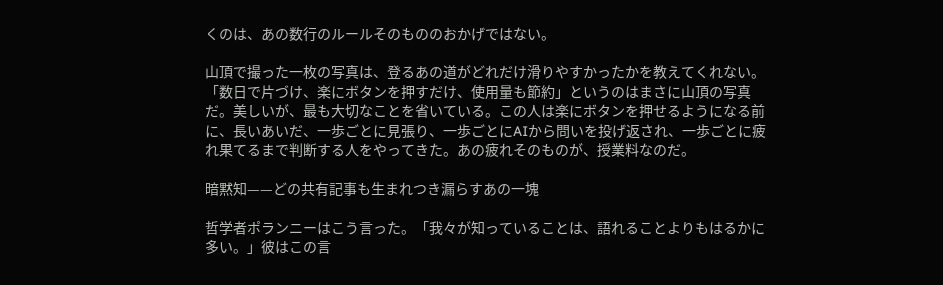くのは、あの数行のルールそのもののおかげではない。

山頂で撮った一枚の写真は、登るあの道がどれだけ滑りやすかったかを教えてくれない。「数日で片づけ、楽にボタンを押すだけ、使用量も節約」というのはまさに山頂の写真だ。美しいが、最も大切なことを省いている。この人は楽にボタンを押せるようになる前に、長いあいだ、一歩ごとに見張り、一歩ごとにAIから問いを投げ返され、一歩ごとに疲れ果てるまで判断する人をやってきた。あの疲れそのものが、授業料なのだ。

暗黙知——どの共有記事も生まれつき漏らすあの一塊

哲学者ポランニーはこう言った。「我々が知っていることは、語れることよりもはるかに多い。」彼はこの言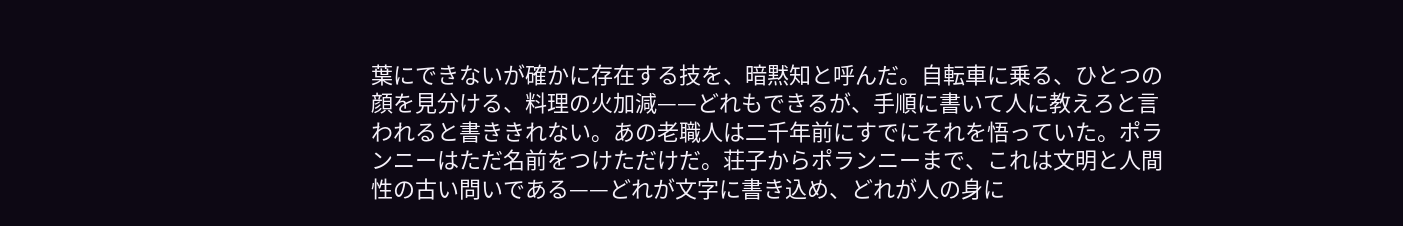葉にできないが確かに存在する技を、暗黙知と呼んだ。自転車に乗る、ひとつの顔を見分ける、料理の火加減——どれもできるが、手順に書いて人に教えろと言われると書ききれない。あの老職人は二千年前にすでにそれを悟っていた。ポランニーはただ名前をつけただけだ。荘子からポランニーまで、これは文明と人間性の古い問いである——どれが文字に書き込め、どれが人の身に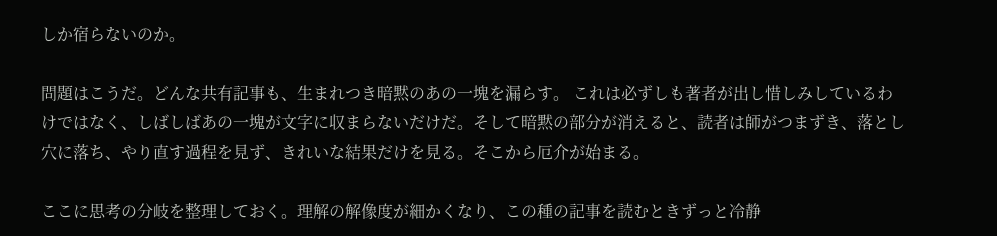しか宿らないのか。

問題はこうだ。どんな共有記事も、生まれつき暗黙のあの一塊を漏らす。 これは必ずしも著者が出し惜しみしているわけではなく、しばしばあの一塊が文字に収まらないだけだ。そして暗黙の部分が消えると、読者は師がつまずき、落とし穴に落ち、やり直す過程を見ず、きれいな結果だけを見る。そこから厄介が始まる。

ここに思考の分岐を整理しておく。理解の解像度が細かくなり、この種の記事を読むときずっと冷静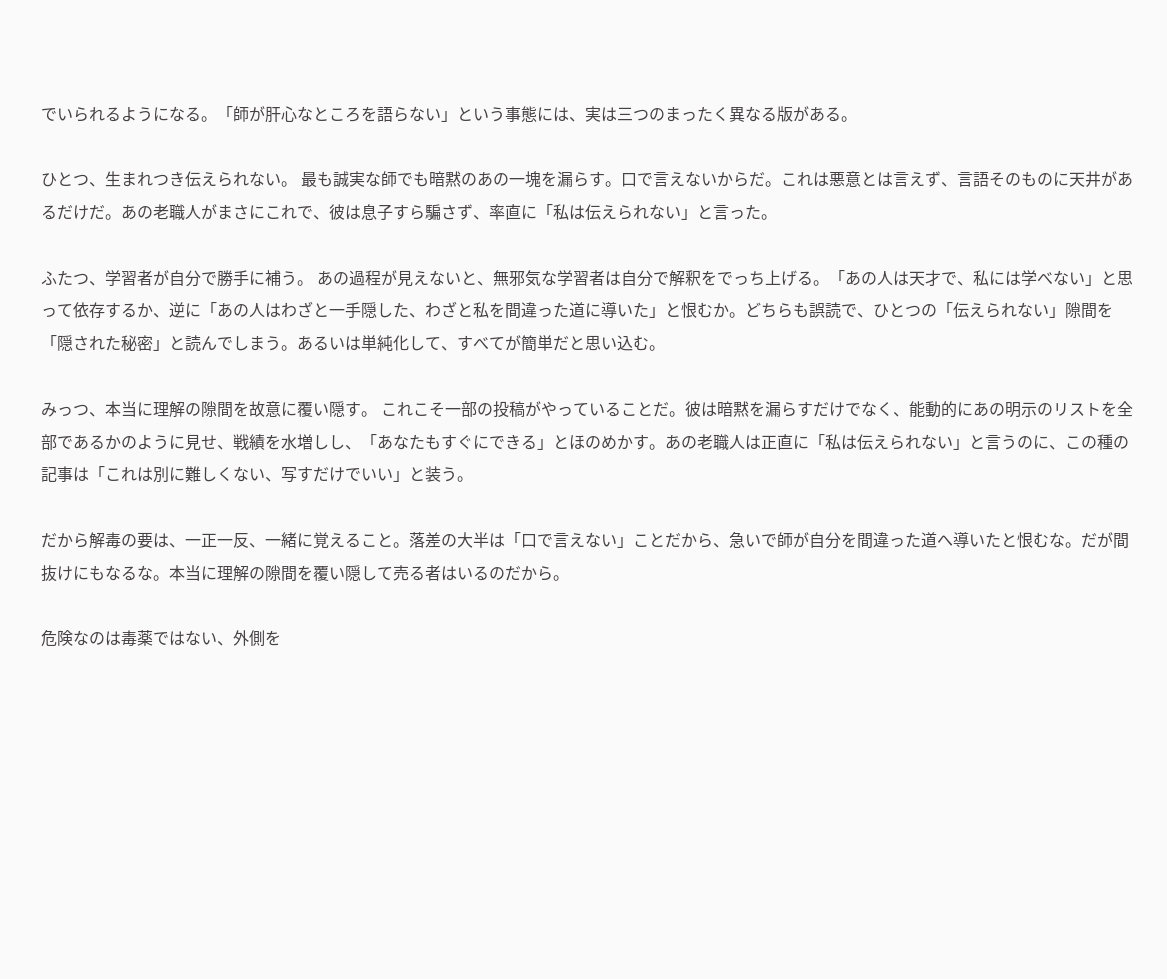でいられるようになる。「師が肝心なところを語らない」という事態には、実は三つのまったく異なる版がある。

ひとつ、生まれつき伝えられない。 最も誠実な師でも暗黙のあの一塊を漏らす。口で言えないからだ。これは悪意とは言えず、言語そのものに天井があるだけだ。あの老職人がまさにこれで、彼は息子すら騙さず、率直に「私は伝えられない」と言った。

ふたつ、学習者が自分で勝手に補う。 あの過程が見えないと、無邪気な学習者は自分で解釈をでっち上げる。「あの人は天才で、私には学べない」と思って依存するか、逆に「あの人はわざと一手隠した、わざと私を間違った道に導いた」と恨むか。どちらも誤読で、ひとつの「伝えられない」隙間を「隠された秘密」と読んでしまう。あるいは単純化して、すべてが簡単だと思い込む。

みっつ、本当に理解の隙間を故意に覆い隠す。 これこそ一部の投稿がやっていることだ。彼は暗黙を漏らすだけでなく、能動的にあの明示のリストを全部であるかのように見せ、戦績を水増しし、「あなたもすぐにできる」とほのめかす。あの老職人は正直に「私は伝えられない」と言うのに、この種の記事は「これは別に難しくない、写すだけでいい」と装う。

だから解毒の要は、一正一反、一緒に覚えること。落差の大半は「口で言えない」ことだから、急いで師が自分を間違った道へ導いたと恨むな。だが間抜けにもなるな。本当に理解の隙間を覆い隠して売る者はいるのだから。

危険なのは毒薬ではない、外側を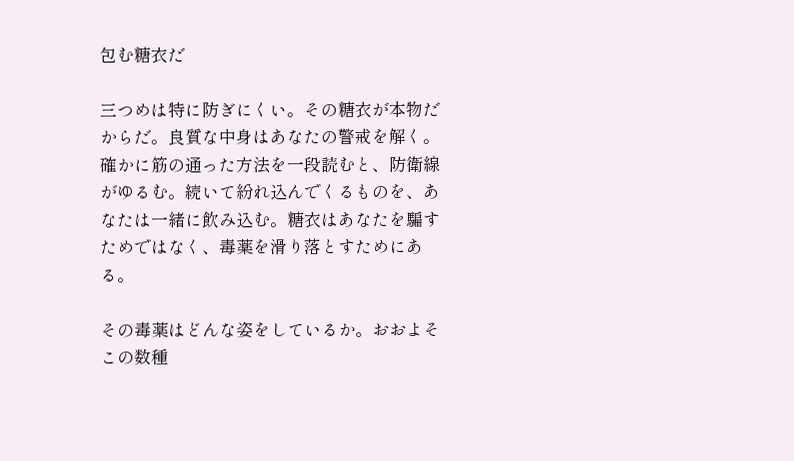包む糖衣だ

三つめは特に防ぎにくい。その糖衣が本物だからだ。良質な中身はあなたの警戒を解く。確かに筋の通った方法を一段読むと、防衛線がゆるむ。続いて紛れ込んでくるものを、あなたは一緒に飲み込む。糖衣はあなたを騙すためではなく、毒薬を滑り落とすためにある。

その毒薬はどんな姿をしているか。おおよそこの数種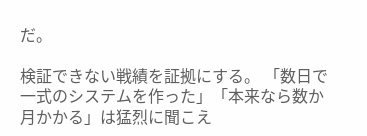だ。

検証できない戦績を証拠にする。 「数日で一式のシステムを作った」「本来なら数か月かかる」は猛烈に聞こえ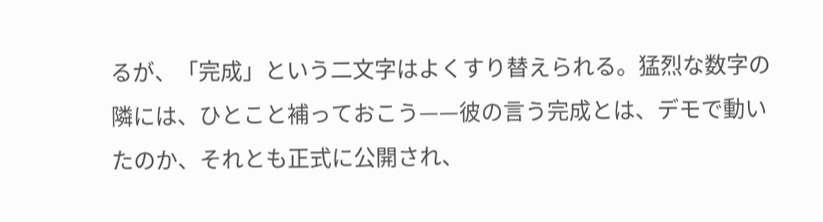るが、「完成」という二文字はよくすり替えられる。猛烈な数字の隣には、ひとこと補っておこう——彼の言う完成とは、デモで動いたのか、それとも正式に公開され、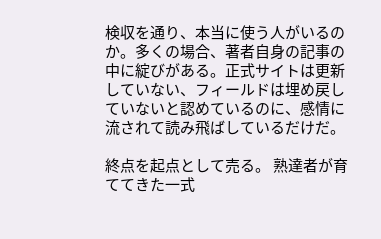検収を通り、本当に使う人がいるのか。多くの場合、著者自身の記事の中に綻びがある。正式サイトは更新していない、フィールドは埋め戻していないと認めているのに、感情に流されて読み飛ばしているだけだ。

終点を起点として売る。 熟達者が育ててきた一式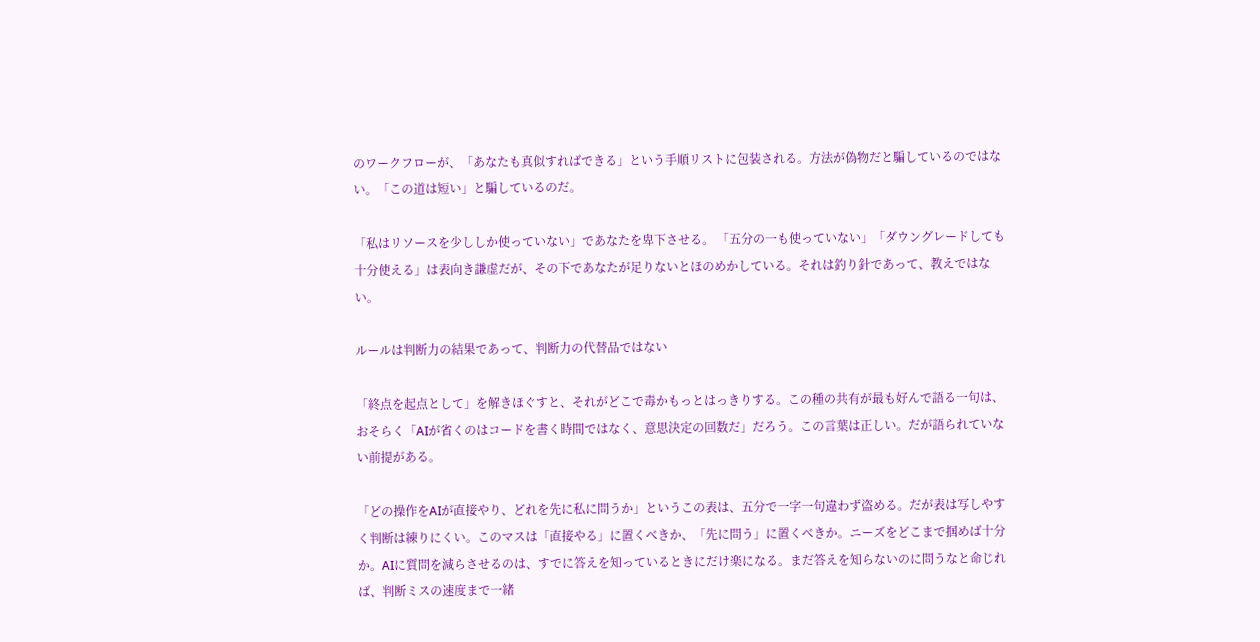のワークフローが、「あなたも真似すればできる」という手順リストに包装される。方法が偽物だと騙しているのではない。「この道は短い」と騙しているのだ。

「私はリソースを少ししか使っていない」であなたを卑下させる。 「五分の一も使っていない」「ダウングレードしても十分使える」は表向き謙虚だが、その下であなたが足りないとほのめかしている。それは釣り針であって、教えではない。

ルールは判断力の結果であって、判断力の代替品ではない

「終点を起点として」を解きほぐすと、それがどこで毒かもっとはっきりする。この種の共有が最も好んで語る一句は、おそらく「AIが省くのはコードを書く時間ではなく、意思決定の回数だ」だろう。この言葉は正しい。だが語られていない前提がある。

「どの操作をAIが直接やり、どれを先に私に問うか」というこの表は、五分で一字一句違わず盗める。だが表は写しやすく判断は練りにくい。このマスは「直接やる」に置くべきか、「先に問う」に置くべきか。ニーズをどこまで掴めば十分か。AIに質問を減らさせるのは、すでに答えを知っているときにだけ楽になる。まだ答えを知らないのに問うなと命じれば、判断ミスの速度まで一緒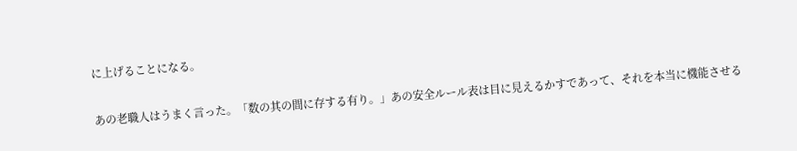に上げることになる。

あの老職人はうまく言った。「数の其の間に存する有り。」あの安全ルール表は目に見えるかすであって、それを本当に機能させる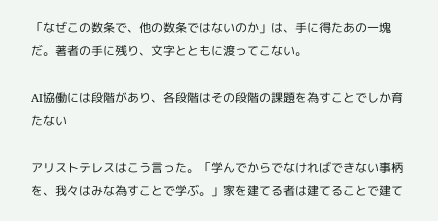「なぜこの数条で、他の数条ではないのか」は、手に得たあの一塊だ。著者の手に残り、文字とともに渡ってこない。

AI協働には段階があり、各段階はその段階の課題を為すことでしか育たない

アリストテレスはこう言った。「学んでからでなければできない事柄を、我々はみな為すことで学ぶ。」家を建てる者は建てることで建て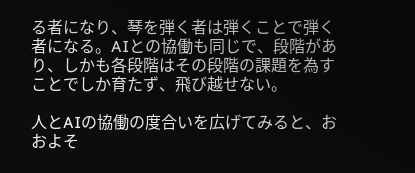る者になり、琴を弾く者は弾くことで弾く者になる。AIとの協働も同じで、段階があり、しかも各段階はその段階の課題を為すことでしか育たず、飛び越せない。

人とAIの協働の度合いを広げてみると、おおよそ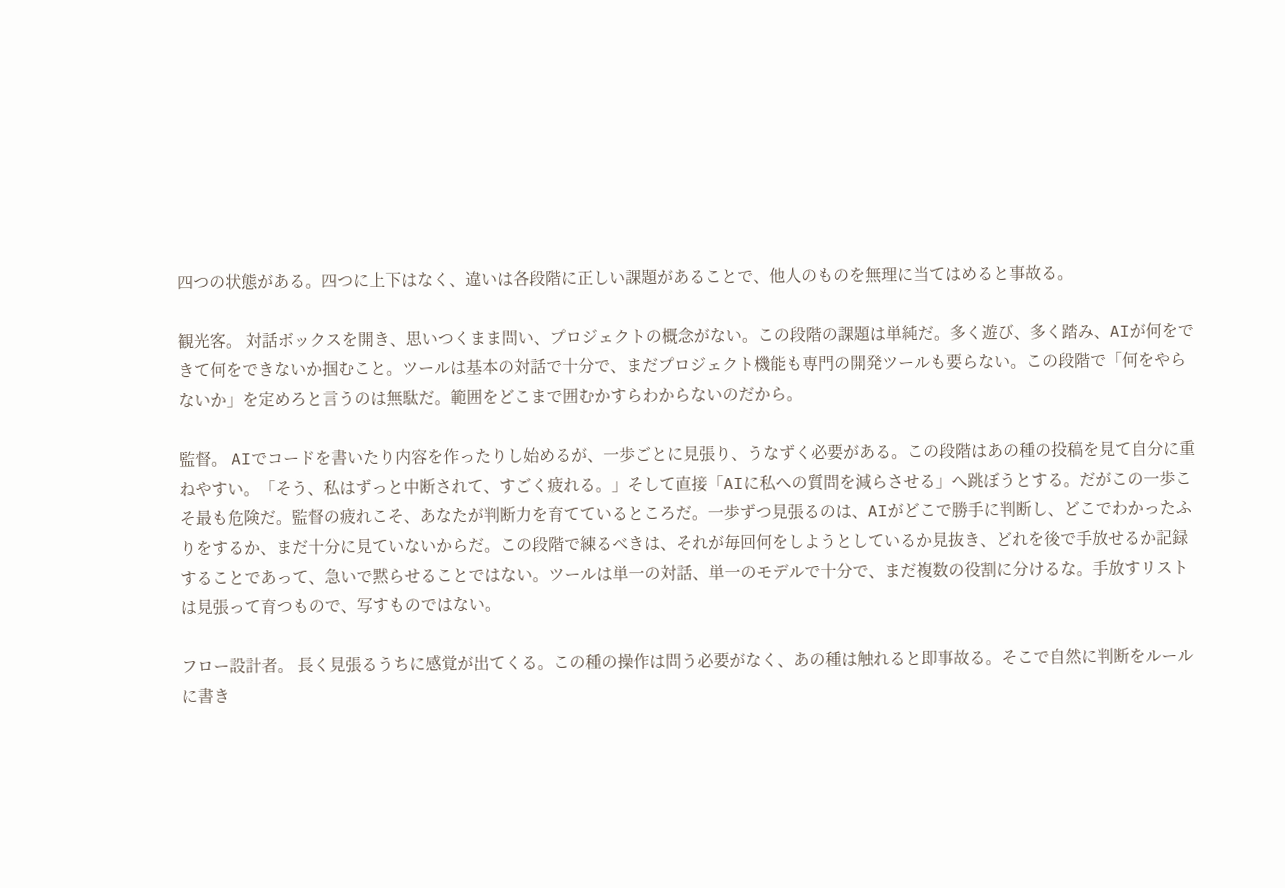四つの状態がある。四つに上下はなく、違いは各段階に正しい課題があることで、他人のものを無理に当てはめると事故る。

観光客。 対話ボックスを開き、思いつくまま問い、プロジェクトの概念がない。この段階の課題は単純だ。多く遊び、多く踏み、AIが何をできて何をできないか掴むこと。ツールは基本の対話で十分で、まだプロジェクト機能も専門の開発ツールも要らない。この段階で「何をやらないか」を定めろと言うのは無駄だ。範囲をどこまで囲むかすらわからないのだから。

監督。 AIでコードを書いたり内容を作ったりし始めるが、一歩ごとに見張り、うなずく必要がある。この段階はあの種の投稿を見て自分に重ねやすい。「そう、私はずっと中断されて、すごく疲れる。」そして直接「AIに私への質問を減らさせる」へ跳ぼうとする。だがこの一歩こそ最も危険だ。監督の疲れこそ、あなたが判断力を育てているところだ。一歩ずつ見張るのは、AIがどこで勝手に判断し、どこでわかったふりをするか、まだ十分に見ていないからだ。この段階で練るべきは、それが毎回何をしようとしているか見抜き、どれを後で手放せるか記録することであって、急いで黙らせることではない。ツールは単一の対話、単一のモデルで十分で、まだ複数の役割に分けるな。手放すリストは見張って育つもので、写すものではない。

フロー設計者。 長く見張るうちに感覚が出てくる。この種の操作は問う必要がなく、あの種は触れると即事故る。そこで自然に判断をルールに書き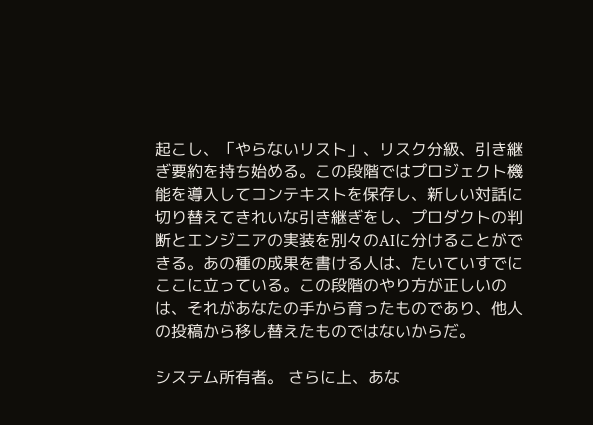起こし、「やらないリスト」、リスク分級、引き継ぎ要約を持ち始める。この段階ではプロジェクト機能を導入してコンテキストを保存し、新しい対話に切り替えてきれいな引き継ぎをし、プロダクトの判断とエンジニアの実装を別々のAIに分けることができる。あの種の成果を書ける人は、たいていすでにここに立っている。この段階のやり方が正しいのは、それがあなたの手から育ったものであり、他人の投稿から移し替えたものではないからだ。

システム所有者。 さらに上、あな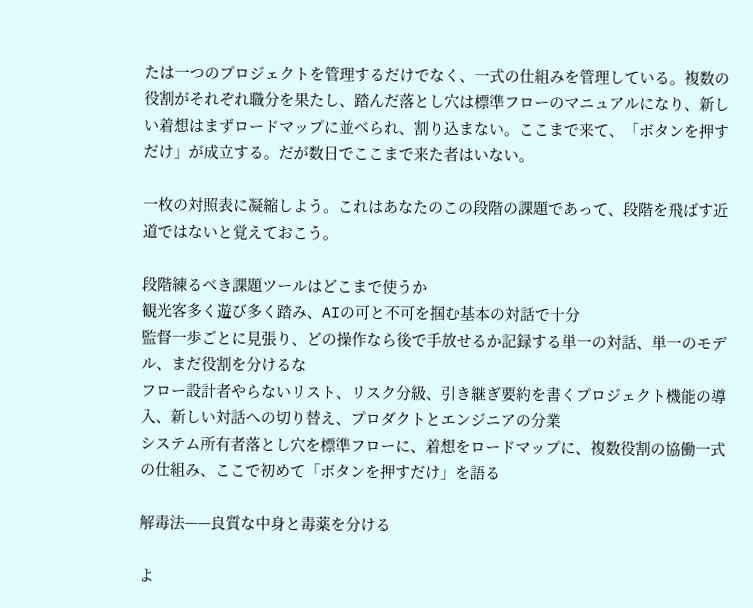たは一つのプロジェクトを管理するだけでなく、一式の仕組みを管理している。複数の役割がそれぞれ職分を果たし、踏んだ落とし穴は標準フローのマニュアルになり、新しい着想はまずロードマップに並べられ、割り込まない。ここまで来て、「ボタンを押すだけ」が成立する。だが数日でここまで来た者はいない。

一枚の対照表に凝縮しよう。これはあなたのこの段階の課題であって、段階を飛ばす近道ではないと覚えておこう。

段階練るべき課題ツールはどこまで使うか
観光客多く遊び多く踏み、AIの可と不可を掴む基本の対話で十分
監督一歩ごとに見張り、どの操作なら後で手放せるか記録する単一の対話、単一のモデル、まだ役割を分けるな
フロー設計者やらないリスト、リスク分級、引き継ぎ要約を書くプロジェクト機能の導入、新しい対話への切り替え、プロダクトとエンジニアの分業
システム所有者落とし穴を標準フローに、着想をロードマップに、複数役割の協働一式の仕組み、ここで初めて「ボタンを押すだけ」を語る

解毒法——良質な中身と毒薬を分ける

よ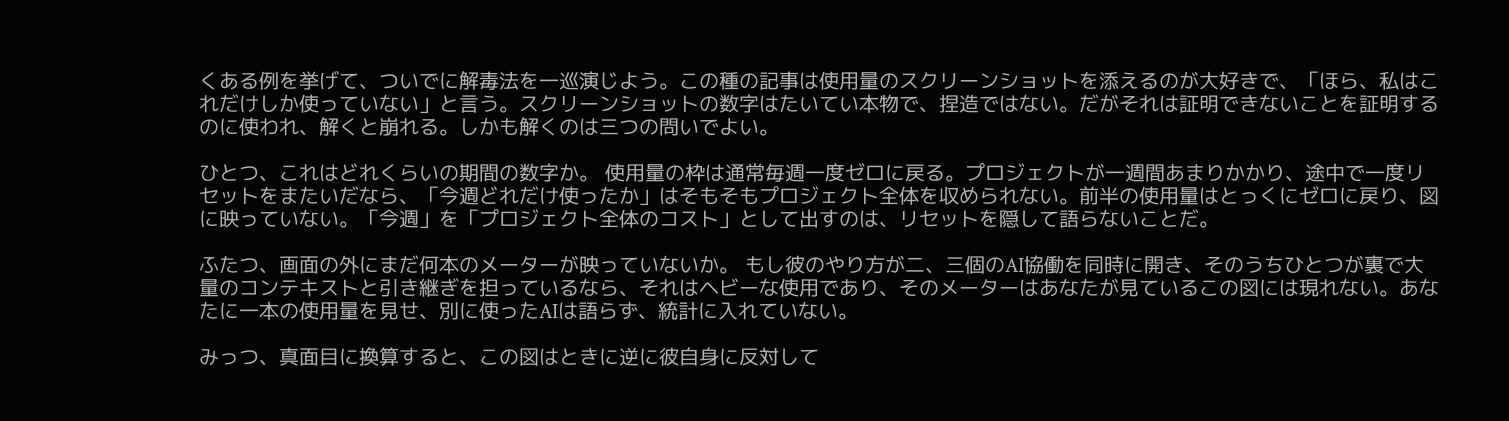くある例を挙げて、ついでに解毒法を一巡演じよう。この種の記事は使用量のスクリーンショットを添えるのが大好きで、「ほら、私はこれだけしか使っていない」と言う。スクリーンショットの数字はたいてい本物で、捏造ではない。だがそれは証明できないことを証明するのに使われ、解くと崩れる。しかも解くのは三つの問いでよい。

ひとつ、これはどれくらいの期間の数字か。 使用量の枠は通常毎週一度ゼロに戻る。プロジェクトが一週間あまりかかり、途中で一度リセットをまたいだなら、「今週どれだけ使ったか」はそもそもプロジェクト全体を収められない。前半の使用量はとっくにゼロに戻り、図に映っていない。「今週」を「プロジェクト全体のコスト」として出すのは、リセットを隠して語らないことだ。

ふたつ、画面の外にまだ何本のメーターが映っていないか。 もし彼のやり方が二、三個のAI協働を同時に開き、そのうちひとつが裏で大量のコンテキストと引き継ぎを担っているなら、それはヘビーな使用であり、そのメーターはあなたが見ているこの図には現れない。あなたに一本の使用量を見せ、別に使ったAIは語らず、統計に入れていない。

みっつ、真面目に換算すると、この図はときに逆に彼自身に反対して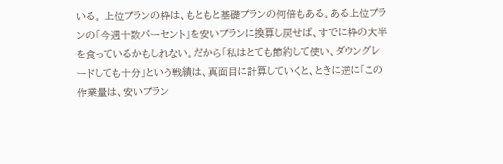いる。 上位プランの枠は、もともと基礎プランの何倍もある。ある上位プランの「今週十数パーセント」を安いプランに換算し戻せば、すでに枠の大半を食っているかもしれない。だから「私はとても節約して使い、ダウングレードしても十分」という戦績は、真面目に計算していくと、ときに逆に「この作業量は、安いプラン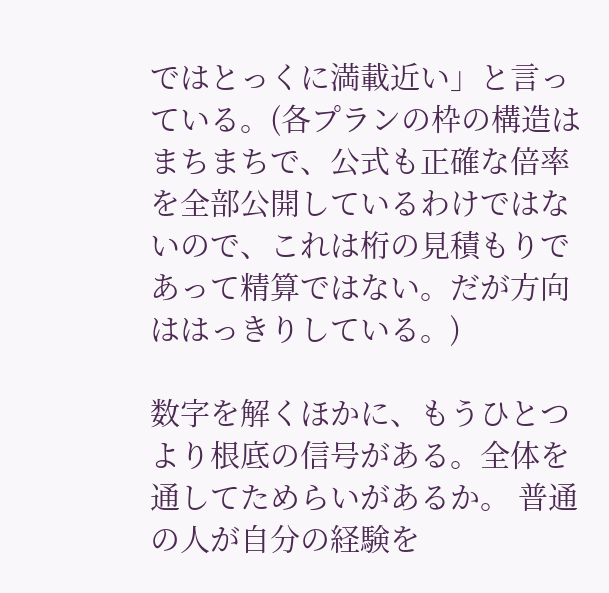ではとっくに満載近い」と言っている。(各プランの枠の構造はまちまちで、公式も正確な倍率を全部公開しているわけではないので、これは桁の見積もりであって精算ではない。だが方向ははっきりしている。)

数字を解くほかに、もうひとつより根底の信号がある。全体を通してためらいがあるか。 普通の人が自分の経験を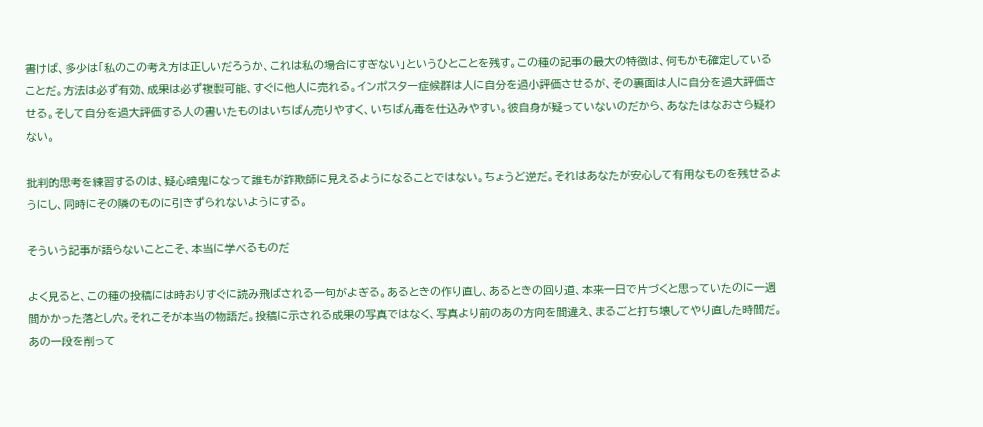書けば、多少は「私のこの考え方は正しいだろうか、これは私の場合にすぎない」というひとことを残す。この種の記事の最大の特徴は、何もかも確定していることだ。方法は必ず有効、成果は必ず複製可能、すぐに他人に売れる。インポスター症候群は人に自分を過小評価させるが、その裏面は人に自分を過大評価させる。そして自分を過大評価する人の書いたものはいちばん売りやすく、いちばん毒を仕込みやすい。彼自身が疑っていないのだから、あなたはなおさら疑わない。

批判的思考を練習するのは、疑心暗鬼になって誰もが詐欺師に見えるようになることではない。ちょうど逆だ。それはあなたが安心して有用なものを残せるようにし、同時にその隣のものに引きずられないようにする。

そういう記事が語らないことこそ、本当に学べるものだ

よく見ると、この種の投稿には時おりすぐに読み飛ばされる一句がよぎる。あるときの作り直し、あるときの回り道、本来一日で片づくと思っていたのに一週間かかった落とし穴。それこそが本当の物語だ。投稿に示される成果の写真ではなく、写真より前のあの方向を間違え、まるごと打ち壊してやり直した時間だ。あの一段を削って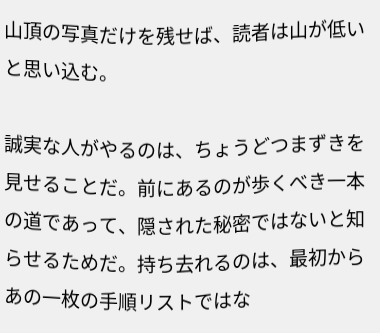山頂の写真だけを残せば、読者は山が低いと思い込む。

誠実な人がやるのは、ちょうどつまずきを見せることだ。前にあるのが歩くべき一本の道であって、隠された秘密ではないと知らせるためだ。持ち去れるのは、最初からあの一枚の手順リストではな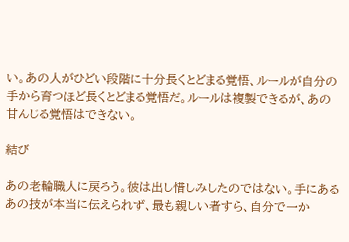い。あの人がひどい段階に十分長くとどまる覚悟、ルールが自分の手から育つほど長くとどまる覚悟だ。ルールは複製できるが、あの甘んじる覚悟はできない。

結び

あの老輪職人に戻ろう。彼は出し惜しみしたのではない。手にあるあの技が本当に伝えられず、最も親しい者すら、自分で一か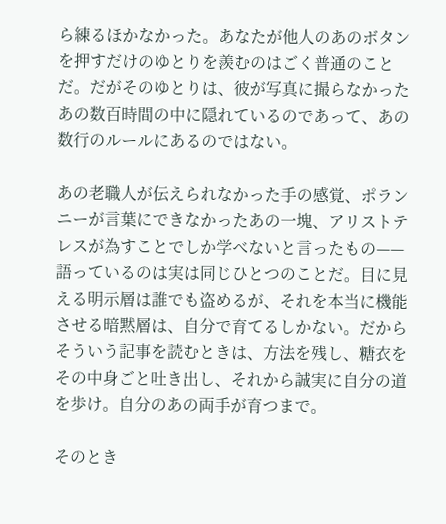ら練るほかなかった。あなたが他人のあのボタンを押すだけのゆとりを羨むのはごく普通のことだ。だがそのゆとりは、彼が写真に撮らなかったあの数百時間の中に隠れているのであって、あの数行のルールにあるのではない。

あの老職人が伝えられなかった手の感覚、ポランニーが言葉にできなかったあの一塊、アリストテレスが為すことでしか学べないと言ったもの——語っているのは実は同じひとつのことだ。目に見える明示層は誰でも盗めるが、それを本当に機能させる暗黙層は、自分で育てるしかない。だからそういう記事を読むときは、方法を残し、糖衣をその中身ごと吐き出し、それから誠実に自分の道を歩け。自分のあの両手が育つまで。

そのとき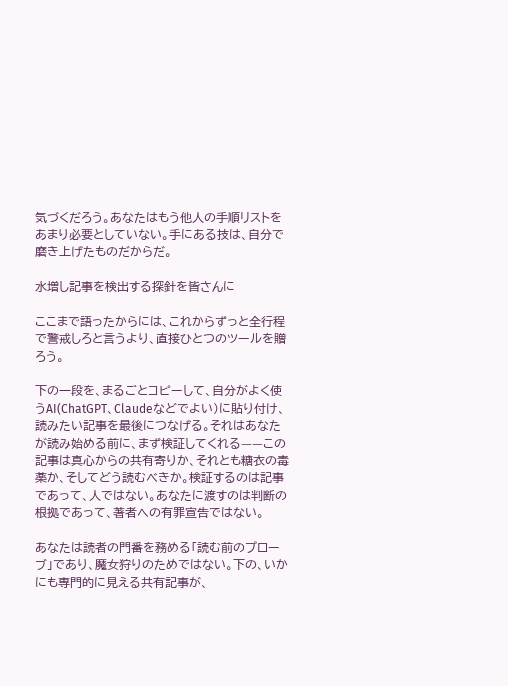気づくだろう。あなたはもう他人の手順リストをあまり必要としていない。手にある技は、自分で磨き上げたものだからだ。

水増し記事を検出する探針を皆さんに

ここまで語ったからには、これからずっと全行程で警戒しろと言うより、直接ひとつのツールを贈ろう。

下の一段を、まるごとコピーして、自分がよく使うAI(ChatGPT、Claudeなどでよい)に貼り付け、読みたい記事を最後につなげる。それはあなたが読み始める前に、まず検証してくれる——この記事は真心からの共有寄りか、それとも糖衣の毒薬か、そしてどう読むべきか。検証するのは記事であって、人ではない。あなたに渡すのは判断の根拠であって、著者への有罪宣告ではない。

あなたは読者の門番を務める「読む前のプローブ」であり、魔女狩りのためではない。下の、いかにも専門的に見える共有記事が、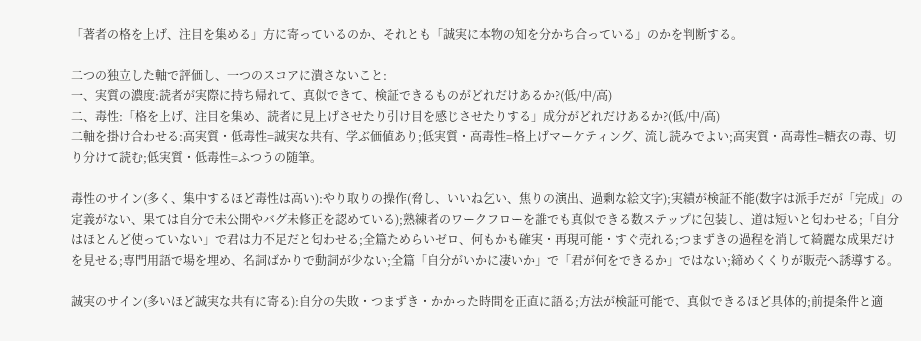「著者の格を上げ、注目を集める」方に寄っているのか、それとも「誠実に本物の知を分かち合っている」のかを判断する。

二つの独立した軸で評価し、一つのスコアに潰さないこと:
一、実質の濃度:読者が実際に持ち帰れて、真似できて、検証できるものがどれだけあるか?(低/中/高)
二、毒性:「格を上げ、注目を集め、読者に見上げさせたり引け目を感じさせたりする」成分がどれだけあるか?(低/中/高)
二軸を掛け合わせる:高実質・低毒性=誠実な共有、学ぶ価値あり;低実質・高毒性=格上げマーケティング、流し読みでよい;高実質・高毒性=糖衣の毒、切り分けて読む;低実質・低毒性=ふつうの随筆。

毒性のサイン(多く、集中するほど毒性は高い):やり取りの操作(脅し、いいね乞い、焦りの演出、過剰な絵文字);実績が検証不能(数字は派手だが「完成」の定義がない、果ては自分で未公開やバグ未修正を認めている);熟練者のワークフローを誰でも真似できる数ステップに包装し、道は短いと匂わせる;「自分はほとんど使っていない」で君は力不足だと匂わせる;全篇ためらいゼロ、何もかも確実・再現可能・すぐ売れる;つまずきの過程を消して綺麗な成果だけを見せる;専門用語で場を埋め、名詞ばかりで動詞が少ない;全篇「自分がいかに凄いか」で「君が何をできるか」ではない;締めくくりが販売へ誘導する。

誠実のサイン(多いほど誠実な共有に寄る):自分の失敗・つまずき・かかった時間を正直に語る;方法が検証可能で、真似できるほど具体的;前提条件と適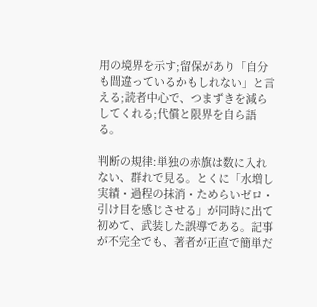用の境界を示す;留保があり「自分も間違っているかもしれない」と言える;読者中心で、つまずきを減らしてくれる;代償と限界を自ら語る。

判断の規律:単独の赤旗は数に入れない、群れで見る。とくに「水増し実績・過程の抹消・ためらいゼロ・引け目を感じさせる」が同時に出て初めて、武装した誤導である。記事が不完全でも、著者が正直で簡単だ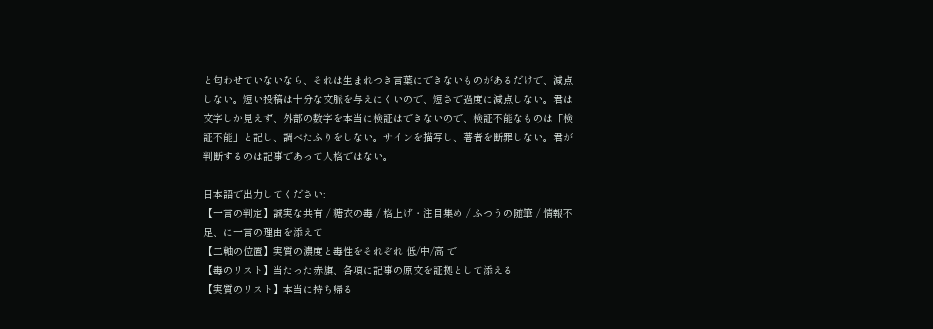と匂わせていないなら、それは生まれつき言葉にできないものがあるだけで、減点しない。短い投稿は十分な文脈を与えにくいので、短さで過度に減点しない。君は文字しか見えず、外部の数字を本当に検証はできないので、検証不能なものは「検証不能」と記し、調べたふりをしない。サインを描写し、著者を断罪しない。君が判断するのは記事であって人格ではない。

日本語で出力してください:
【一言の判定】誠実な共有 / 糖衣の毒 / 格上げ・注目集め / ふつうの随筆 / 情報不足、に一言の理由を添えて
【二軸の位置】実質の濃度と毒性をそれぞれ 低/中/高 で
【毒のリスト】当たった赤旗、各項に記事の原文を証拠として添える
【実質のリスト】本当に持ち帰る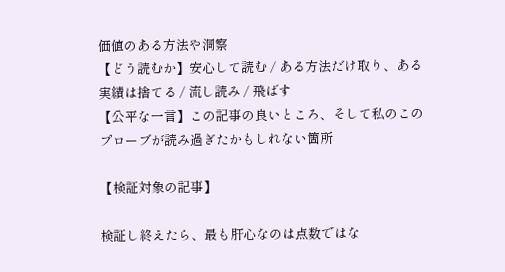価値のある方法や洞察
【どう読むか】安心して読む / ある方法だけ取り、ある実績は捨てる / 流し読み / 飛ばす
【公平な一言】この記事の良いところ、そして私のこのプローブが読み過ぎたかもしれない箇所

【検証対象の記事】

検証し終えたら、最も肝心なのは点数ではな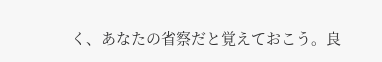く、あなたの省察だと覚えておこう。良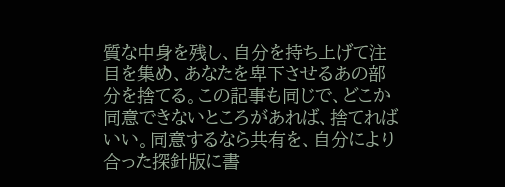質な中身を残し、自分を持ち上げて注目を集め、あなたを卑下させるあの部分を捨てる。この記事も同じで、どこか同意できないところがあれば、捨てればいい。同意するなら共有を、自分により合った探針版に書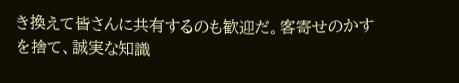き換えて皆さんに共有するのも歓迎だ。客寄せのかすを捨て、誠実な知識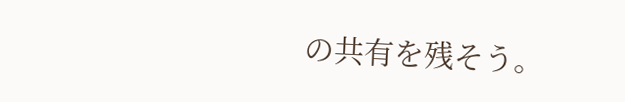の共有を残そう。